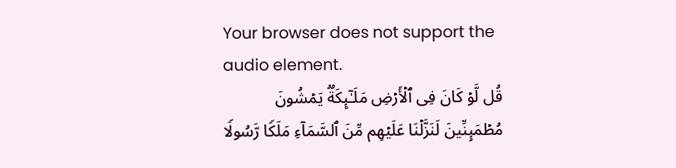Your browser does not support the audio element.
قُل لَّوۡ كَانَ فِی ٱلۡأَرۡضِ مَلَـٰۤىِٕكَةࣱ یَمۡشُونَ مُطۡمَىِٕنِّینَ لَنَزَّلۡنَا عَلَیۡهِم مِّنَ ٱلسَّمَاۤءِ مَلَكࣰا رَّسُولࣰا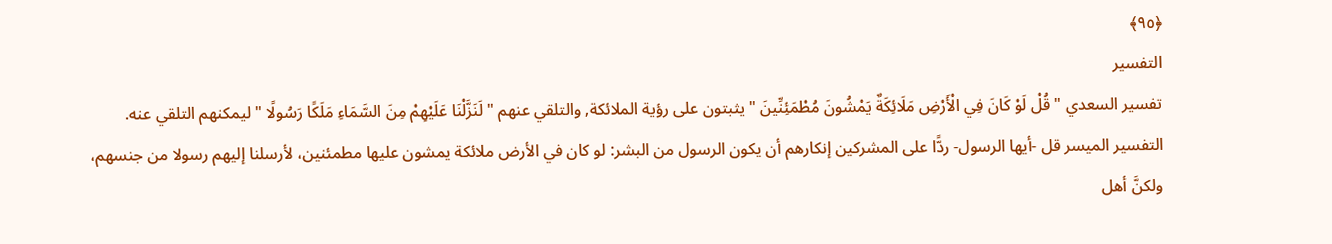﴿٩٥﴾
التفسير
تفسير السعدي " قُلْ لَوْ كَانَ فِي الْأَرْضِ مَلَائِكَةٌ يَمْشُونَ مُطْمَئِنِّينَ " يثبتون على رؤية الملائكة, والتلقي عنهم " لَنَزَّلْنَا عَلَيْهِمْ مِنَ السَّمَاءِ مَلَكًا رَسُولًا " ليمكنهم التلقي عنه.
التفسير الميسر قل -أيها الرسول- ردًّا على المشركين إنكارهم أن يكون الرسول من البشر: لو كان في الأرض ملائكة يمشون عليها مطمئنين، لأرسلنا إليهم رسولا من جنسهم، ولكنَّ أهل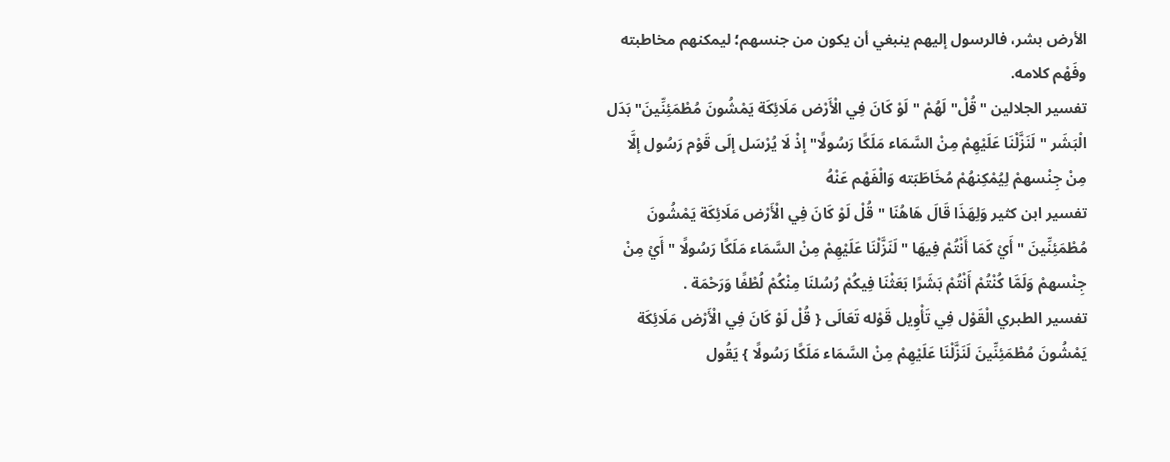الأرض بشر، فالرسول إليهم ينبغي أن يكون من جنسهم؛ ليمكنهم مخاطبته وفَهْم كلامه.
تفسير الجلالين "قُلْ" لَهُمْ "لَوْ كَانَ فِي الْأَرْض مَلَائِكَة يَمْشُونَ مُطْمَئِنِّينَ" بَدَل الْبَشَر "لَنَزَّلْنَا عَلَيْهِمْ مِنْ السَّمَاء مَلَكًا رَسُولًا" إذْ لَا يُرْسَل إلَى قَوْم رَسُول إلَّا مِنْ جِنْسهمْ لِيُمْكِنهُمْ مُخَاطَبَته وَالْفَهْم عَنْهُ
تفسير ابن كثير وَلِهَذَا قَالَ هَاهُنَا " قُلْ لَوْ كَانَ فِي الْأَرْض مَلَائِكَة يَمْشُونَ مُطْمَئِنِّينَ " أَيْ كَمَا أَنْتُمْ فِيهَا " لَنَزَّلْنَا عَلَيْهِمْ مِنْ السَّمَاء مَلَكًا رَسُولًا " أَيْ مِنْ جِنْسهمْ وَلَمَّا كُنْتُمْ أَنْتُمْ بَشَرًا بَعَثْنَا فِيكُمْ رُسُلنَا مِنْكُمْ لُطْفًا وَرَحْمَة .
تفسير الطبري الْقَوْل فِي تَأْوِيل قَوْله تَعَالَى { قُلْ لَوْ كَانَ فِي الْأَرْض مَلَائِكَة يَمْشُونَ مُطْمَئِنِّينَ لَنَزَّلْنَا عَلَيْهِمْ مِنْ السَّمَاء مَلَكًا رَسُولًا } يَقُول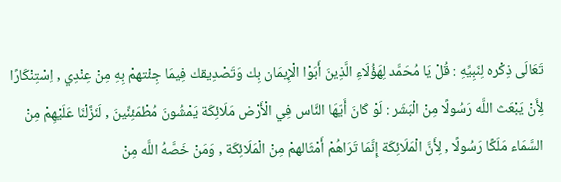تَعَالَى ذِكْره لِنَبِيِّهِ : قُلْ يَا مُحَمَّد لِهَؤُلَاءِ الَّذِينَ أَبَوْا الْإِيمَان بِك وَتَصْدِيقك فِيمَا جِئْتهمْ بِهِ مِنْ عِنْدِي , اِسْتِنْكَارًا لِأَنْ يَبْعَث اللَّه رَسُولًا مِنْ الْبَشَر : لَوْ كَانَ أَيّهَا النَّاس فِي الْأَرْض مَلَائِكَة يَمْشُونَ مُطْمَئِنِّينَ , لَنَزَّلْنَا عَلَيْهِمْ مِنْ السَّمَاء مَلَكًا رَسُولًا , لِأَنَّ الْمَلَائِكَة إِنَّمَا تَرَاهُمْ أَمْثَالهمْ مِنْ الْمَلَائِكَة , وَمَنْ خَصَّهُ اللَّه مِنْ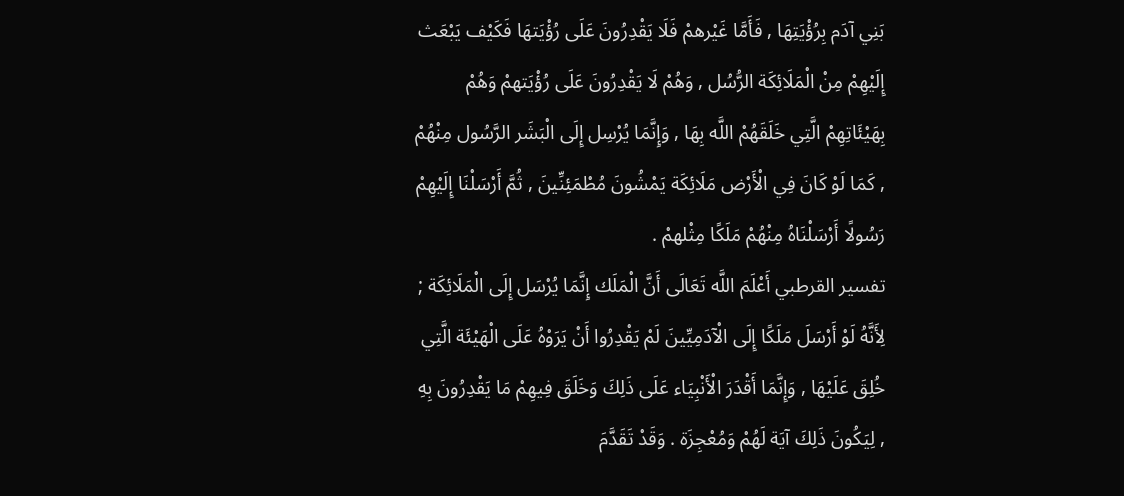بَنِي آدَم بِرُؤْيَتِهَا , فَأَمَّا غَيْرهمْ فَلَا يَقْدِرُونَ عَلَى رُؤْيَتهَا فَكَيْف يَبْعَث إِلَيْهِمْ مِنْ الْمَلَائِكَة الرُّسُل , وَهُمْ لَا يَقْدِرُونَ عَلَى رُؤْيَتهمْ وَهُمْ بِهَيْئَاتِهِمْ الَّتِي خَلَقَهُمْ اللَّه بِهَا , وَإِنَّمَا يُرْسِل إِلَى الْبَشَر الرَّسُول مِنْهُمْ , كَمَا لَوْ كَانَ فِي الْأَرْض مَلَائِكَة يَمْشُونَ مُطْمَئِنِّينَ , ثُمَّ أَرْسَلْنَا إِلَيْهِمْ رَسُولًا أَرْسَلْنَاهُ مِنْهُمْ مَلَكًا مِثْلهمْ .
تفسير القرطبي أَعْلَمَ اللَّه تَعَالَى أَنَّ الْمَلَك إِنَّمَا يُرْسَل إِلَى الْمَلَائِكَة ; لِأَنَّهُ لَوْ أَرْسَلَ مَلَكًا إِلَى الْآدَمِيِّينَ لَمْ يَقْدِرُوا أَنْ يَرَوْهُ عَلَى الْهَيْئَة الَّتِي خُلِقَ عَلَيْهَا , وَإِنَّمَا أَقْدَرَ الْأَنْبِيَاء عَلَى ذَلِكَ وَخَلَقَ فِيهِمْ مَا يَقْدِرُونَ بِهِ , لِيَكُونَ ذَلِكَ آيَة لَهُمْ وَمُعْجِزَة . وَقَدْ تَقَدَّمَ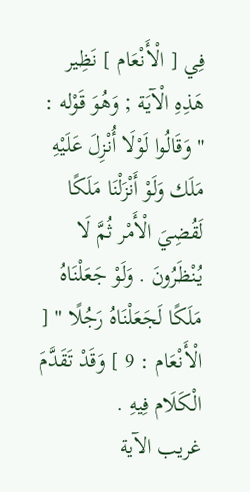فِي [ الْأَنْعَام ] نَظِير هَذِهِ الْآيَة ; وَهُوَ قَوْله : " وَقَالُوا لَوْلَا أُنْزِلَ عَلَيْهِ مَلَك وَلَوْ أَنْزَلْنَا مَلَكًا لَقُضِيَ الْأَمْر ثُمَّ لَا يُنْظَرُونَ . وَلَوْ جَعَلْنَاهُ مَلَكًا لَجَعَلْنَاهُ رَجُلًا " [ الْأَنْعَام : 9 ] وَقَدْ تَقَدَّمَ الْكَلَام فِيهِ .
غريب الآية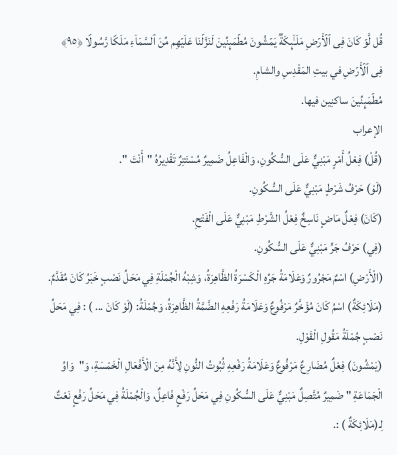قُل لَّوۡ كَانَ فِی ٱلۡأَرۡضِ مَلَـٰۤىِٕكَةࣱ یَمۡشُونَ مُطۡمَىِٕنِّینَ لَنَزَّلۡنَا عَلَیۡهِم مِّنَ ٱلسَّمَاۤءِ مَلَكࣰا رَّسُولࣰا ﴿٩٥﴾
فِی ٱلۡأَرۡضِ في بيتِ المَقْدِسِ والشامِ.
مُطۡمَىِٕنِّینَ ساكنِين فيها.
الإعراب
(قُلْ) فِعْلُ أَمْرٍ مَبْنِيٌّ عَلَى السُّكُونِ، وَالْفَاعِلُ ضَمِيرٌ مُسْتَتِرٌ تَقْدِيرُهُ "أَنْتَ ".
(لَوْ) حَرْفُ شَرْطٍ مَبْنِيٌّ عَلَى السُّكُونِ.
(كَانَ) فِعْلٌ مَاضٍ نَاسِخٌ فِعْلُ الشَّرْطِ مَبْنِيٌّ عَلَى الْفَتْحِ.
(فِي) حَرْفُ جَرٍّ مَبْنِيٌّ عَلَى السُّكُونِ.
(الْأَرْضِ) اسْمٌ مَجْرُورٌ وَعَلَامَةُ جَرِّهِ الْكَسْرَةُ الظَّاهِرَةُ، وَشِبْهُ الْجُمْلَةِ فِي مَحَلِّ نَصْبٍ خَبَرُ كَانَ مُقَدَّمٌ.
(مَلَائِكَةٌ) اسْمُ كَانَ مُؤَخَّرٌ مَرْفُوعٌ وَعَلَامَةُ رَفْعِهِ الضَّمَّةُ الظَّاهِرَةُ، وَجُمْلَةُ: (لَوْ كَانَ ... ) : فِي مَحَلِّ نَصْبٍ جُمْلَةُ مَقُولِ الْقَوْلِ.
(يَمْشُونَ) فِعْلٌ مُضَارِعٌ مَرْفُوعٌ وَعَلَامَةُ رَفْعِهِ ثُبُوتُ النُّونِ لِأَنَّهُ مِنَ الْأَفْعَالِ الْخَمْسَةِ، وَ"وَاوُ الْجَمَاعَةِ " ضَمِيرٌ مُتَّصِلٌ مَبْنِيٌّ عَلَى السُّكُونِ فِي مَحَلِّ رَفْعٍ فَاعِلٌ، وَالْجُمْلَةُ فِي مَحَلِّ رَفْعٍ نَعْتٌ لِـ(مَلَائِكَةٌ ) :.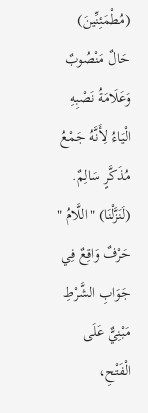(مُطْمَئِنِّينَ) حَالٌ مَنْصُوبٌ وَعَلَامَةُ نَصْبِهِ الْيَاءُ لِأَنَّهُ جَمْعُ مُذَكَّرٍ سَالِمٌ.
(لَنَزَّلْنَا) "اللَّامُ " حَرْفٌ وَاقِعٌ فِي جَوَابِ الشَّرْطِ مَبْنِيٌّ عَلَى الْفَتْحِ،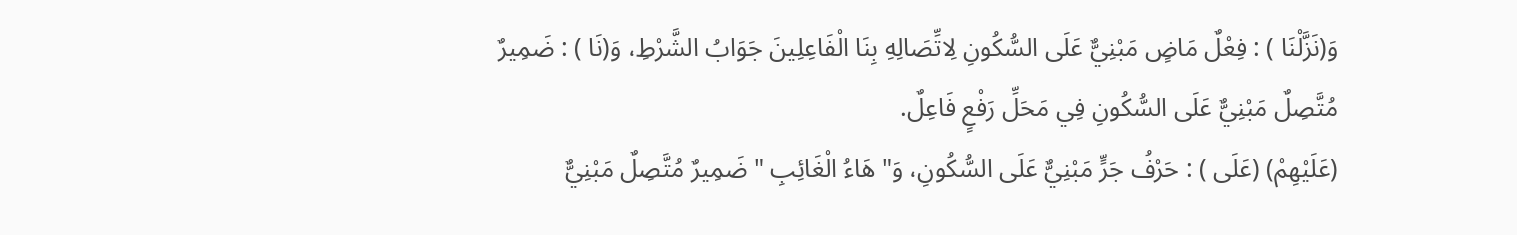وَ(نَزَّلْنَا ) : فِعْلٌ مَاضٍ مَبْنِيٌّ عَلَى السُّكُونِ لِاتِّصَالِهِ بِنَا الْفَاعِلِينَ جَوَابُ الشَّرْطِ، وَ(نَا ) : ضَمِيرٌ مُتَّصِلٌ مَبْنِيٌّ عَلَى السُّكُونِ فِي مَحَلِّ رَفْعٍ فَاعِلٌ.
(عَلَيْهِمْ) (عَلَى ) : حَرْفُ جَرٍّ مَبْنِيٌّ عَلَى السُّكُونِ، وَ"هَاءُ الْغَائِبِ " ضَمِيرٌ مُتَّصِلٌ مَبْنِيٌّ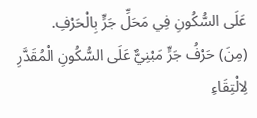عَلَى السُّكُونِ فِي مَحَلِّ جَرٍّ بِالْحَرْفِ.
(مِنَ) حَرْفُ جَرٍّ مَبْنِيٌّ عَلَى السُّكُونِ الْمُقَدَّرِ لِالْتِقَاءِ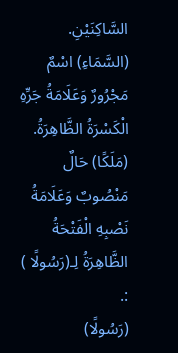السَّاكِنَيْنِ.
(السَّمَاءِ) اسْمٌ مَجْرُورٌ وَعَلَامَةُ جَرِّهِ الْكَسْرَةُ الظَّاهِرَةُ.
(مَلَكًا) حَالٌ مَنْصُوبٌ وَعَلَامَةُ نَصْبِهِ الْفَتْحَةُ الظَّاهِرَةُ لِـ(رَسُولًا ) :.
(رَسُولًا)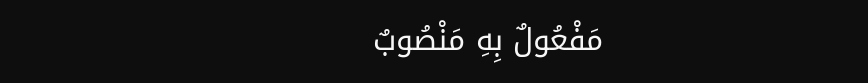مَفْعُولٌ بِهِ مَنْصُوبٌ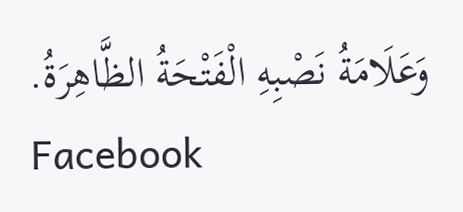وَعَلَامَةُ نَصْبِهِ الْفَتْحَةُ الظَّاهِرَةُ.
Facebook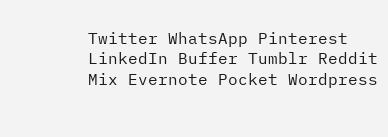Twitter WhatsApp Pinterest LinkedIn Buffer Tumblr Reddit Mix Evernote Pocket Wordpress